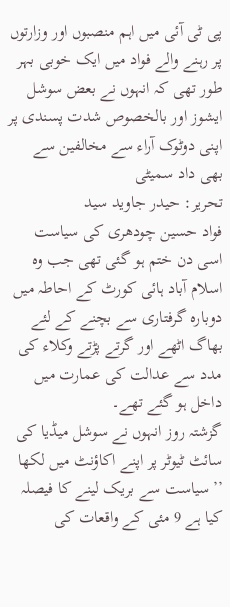پی ٹی آئی میں اہم منصبوں اور وزارتوں پر رہنے والے فواد میں ایک خوبی بہر طور تھی کہ انہوں نے بعض سوشل ایشوز اور بالخصوص شدت پسندی پر اپنی دوٹوک آراء سے مخالفین سے بھی داد سمیٹی
تحریر: حیدر جاوید سید
فواد حسین چودھری کی سیاست اسی دن ختم ہو گئی تھی جب وہ اسلام آباد ہائی کورٹ کے احاطہ میں دوبارہ گرفتاری سے بچنے کے لئے بھاگ اٹھے اور گرتے پڑتے وکلاء کی مدد سے عدالت کی عمارت میں داخل ہو گئے تھے۔
گزشتہ روز انہوں نے سوشل میڈیا کی سائٹ ٹیوٹر پر اپنے اکاؤنٹ میں لکھا ’’سیاست سے بریک لینے کا فیصلہ کیا ہے 9 مئی کے واقعات کی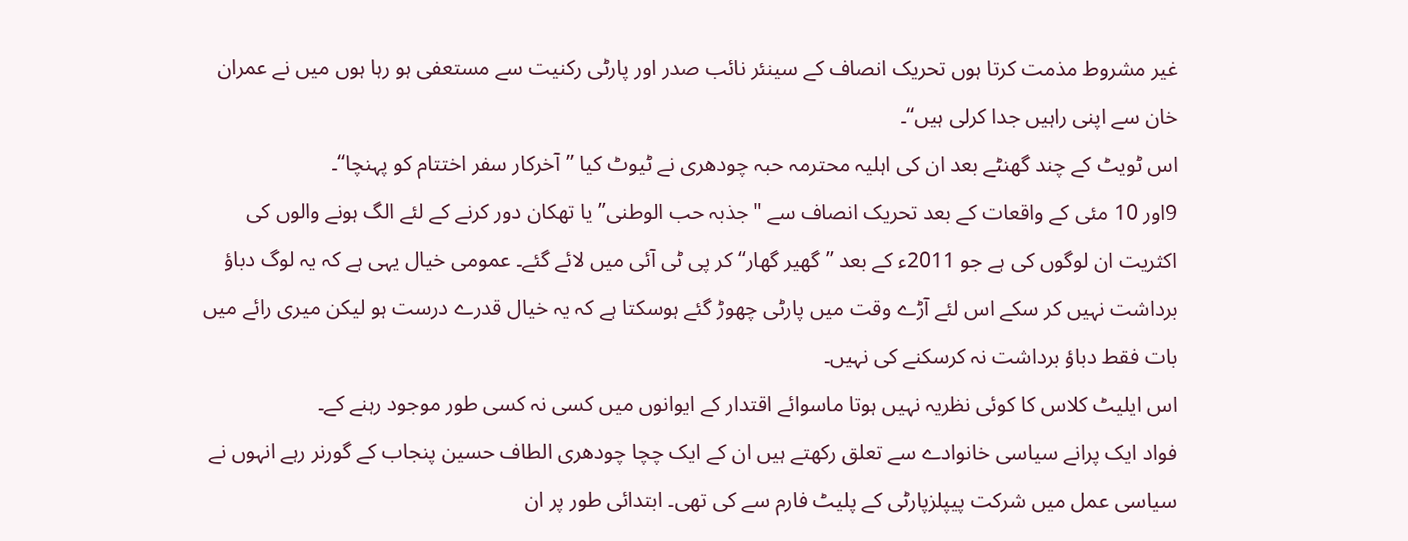غیر مشروط مذمت کرتا ہوں تحریک انصاف کے سینئر نائب صدر اور پارٹی رکنیت سے مستعفی ہو رہا ہوں میں نے عمران خان سے اپنی راہیں جدا کرلی ہیں‘‘۔
اس ٹویٹ کے چند گھنٹے بعد ان کی اہلیہ محترمہ حبہ چودھری نے ٹیوٹ کیا ’’آخرکار سفر اختتام کو پہنچا‘‘۔
9اور 10 مئی کے واقعات کے بعد تحریک انصاف سے "جذبہ حب الوطنی” یا تھکان دور کرنے کے لئے الگ ہونے والوں کی اکثریت ان لوگوں کی ہے جو 2011ء کے بعد ’’گھیر گھار‘‘ کر پی ٹی آئی میں لائے گئے۔ عمومی خیال یہی ہے کہ یہ لوگ دباؤ برداشت نہیں کر سکے اس لئے آڑے وقت میں پارٹی چھوڑ گئے ہوسکتا ہے کہ یہ خیال قدرے درست ہو لیکن میری رائے میں بات فقط دباؤ برداشت نہ کرسکنے کی نہیں۔
اس ایلیٹ کلاس کا کوئی نظریہ نہیں ہوتا ماسوائے اقتدار کے ایوانوں میں کسی نہ کسی طور موجود رہنے کے۔
فواد ایک پرانے سیاسی خانوادے سے تعلق رکھتے ہیں ان کے ایک چچا چودھری الطاف حسین پنجاب کے گورنر رہے انہوں نے سیاسی عمل میں شرکت پیپلزپارٹی کے پلیٹ فارم سے کی تھی۔ ابتدائی طور پر ان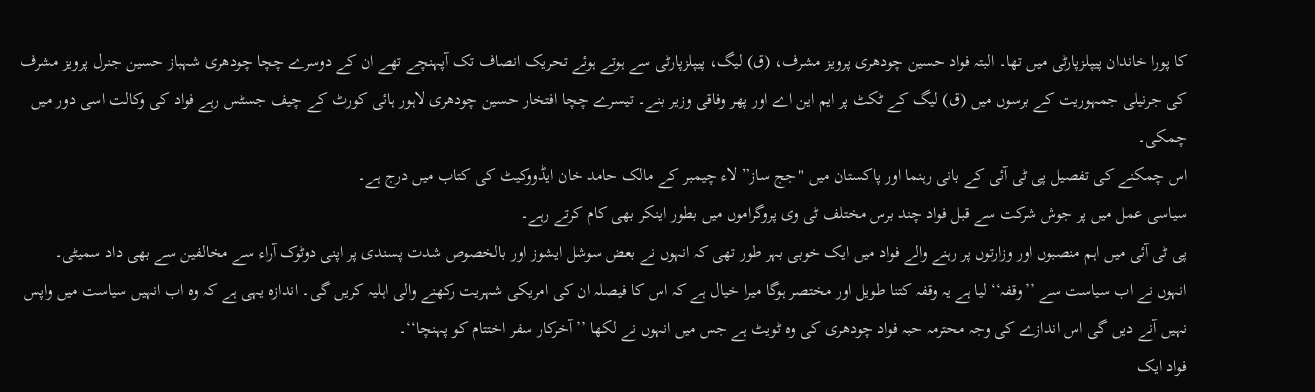کا پورا خاندان پیپلزپارٹی میں تھا۔ البتہ فواد حسین چودھری پرویز مشرف، (ق) لیگ، پیپلزپارٹی سے ہوتے ہوئے تحریک انصاف تک آپہنچے تھے ان کے دوسرے چچا چودھری شہباز حسین جنرل پرویز مشرف کی جرنیلی جمہوریت کے برسوں میں (ق) لیگ کے ٹکٹ پر ایم این اے اور پھر وفاقی وزیر بنے۔ تیسرے چچا افتخار حسین چودھری لاہور ہائی کورٹ کے چیف جسٹس رہے فواد کی وکالت اسی دور میں چمکی۔
اس چمکنے کی تفصیل پی ٹی آئی کے بانی رہنما اور پاکستان میں "جج ساز” لاء چیمبر کے مالک حامد خان ایڈووکیٹ کی کتاب میں درج ہے۔
سیاسی عمل میں پر جوش شرکت سے قبل فواد چند برس مختلف ٹی وی پروگراموں میں بطور اینکر بھی کام کرتے رہے۔
پی ٹی آئی میں اہم منصبوں اور وزارتوں پر رہنے والے فواد میں ایک خوبی بہر طور تھی کہ انہوں نے بعض سوشل ایشوز اور بالخصوص شدت پسندی پر اپنی دوٹوک آراء سے مخالفین سے بھی داد سمیٹی۔
انہوں نے اب سیاست سے ’’وقفہ‘‘ لیا ہے یہ وقفہ کتنا طویل اور مختصر ہوگا میرا خیال ہے کہ اس کا فیصلہ ان کی امریکی شہریت رکھنے والی اہلیہ کریں گی۔ اندازہ یہی ہے کہ وہ اب انہیں سیاست میں واپس نہیں آنے دیں گی اس اندازے کی وجہ محترمہ حبہ فواد چودھری کی وہ ٹویٹ ہے جس میں انہوں نے لکھا ’’آخرکار سفر اختتام کو پہنچا‘‘۔
فواد ایک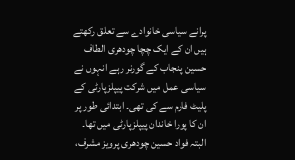پرانے سیاسی خانوادے سے تعلق رکھتے ہیں ان کے ایک چچا چودھری الطاف حسین پنجاب کے گورنر رہے انہوں نے سیاسی عمل میں شرکت پیپلزپارٹی کے پلیٹ فارم سے کی تھی۔ ابتدائی طور پر ان کا پورا خاندان پیپلزپارٹی میں تھا۔ البتہ فواد حسین چودھری پرویز مشرف،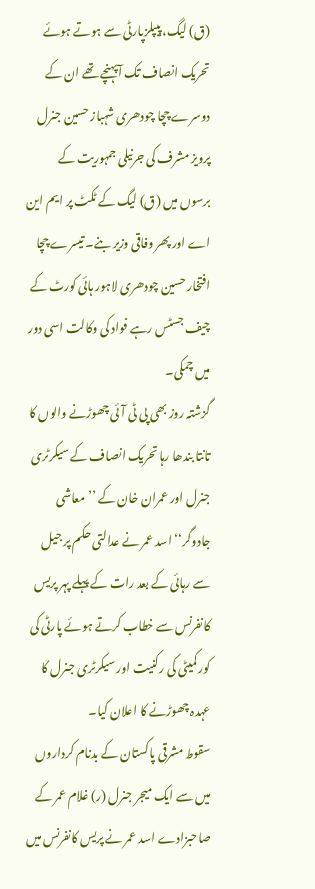(ق) لیگ، پیپلزپارٹی سے ہوتے ہوئے تحریک انصاف تک آپہنچے تھے ان کے دوسرے چچا چودھری شہباز حسین جنرل پرویز مشرف کی جرنیلی جمہوریت کے برسوں میں (ق) لیگ کے ٹکٹ پر ایم این اے اور پھر وفاقی وزیر بنے۔ تیسرے چچا افتخار حسین چودھری لاہور ہائی کورٹ کے چیف جسٹس رہے فواد کی وکالت اسی دور میں چمکی۔
گزشتہ روز بھی پی ٹی آئی چھوڑنے والوں کا تانتا بندھا رہا تحریک انصاف کے سیکرٹری جنرل اور عمران خان کے ’’معاشی جادوگر‘‘ اسد عمر نے عدالتی حکم پر جیل سے رہائی کے بعد رات کے پہلے پہر پریس کانفرنس سے خطاب کرتے ہوئے پارٹی کی کور کمیٹی کی رکنیت اور سیکرٹری جنرل کا عہدہ چھوڑنے کا اعلان کیا۔
سقوط مشرقی پاکستان کے بدنام کرداروں میں سے ایک میجر جنرل (ر) غلام عمر کے صاحبزادے اسد عمر نے پریس کانفرنس میں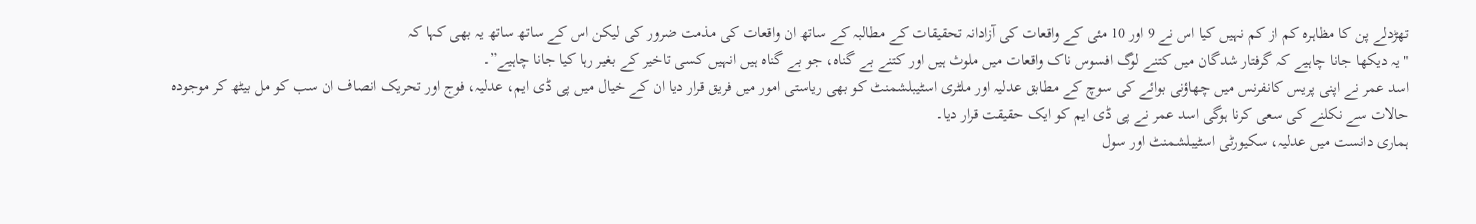تھڑدلے پن کا مظاہرہ کم از کم نہیں کیا اس نے 9 اور 10 مئی کے واقعات کی آزادانہ تحقیقات کے مطالبہ کے ساتھ ان واقعات کی مذمت ضرور کی لیکن اس کے ساتھ ساتھ یہ بھی کہا کہ
"یہ دیکھا جانا چاہیے کہ گرفتار شدگان میں کتنے لوگ افسوس ناک واقعات میں ملوث ہیں اور کتنے بے گناہ، جو بے گناہ ہیں انہیں کسی تاخیر کے بغیر رہا کیا جانا چاہیے”۔
اسد عمر نے اپنی پریس کانفرنس میں چھاؤنی بوائے کی سوچ کے مطابق عدلیہ اور ملٹری اسٹیبلشمنٹ کو بھی ریاستی امور میں فریق قرار دیا ان کے خیال میں پی ڈی ایم، عدلیہ، فوج اور تحریک انصاف ان سب کو مل بیٹھ کر موجودہ حالات سے نکلنے کی سعی کرنا ہوگی اسد عمر نے پی ڈی ایم کو ایک حقیقت قرار دیا۔
ہماری دانست میں عدلیہ، سکیورٹی اسٹیبلشمنٹ اور سول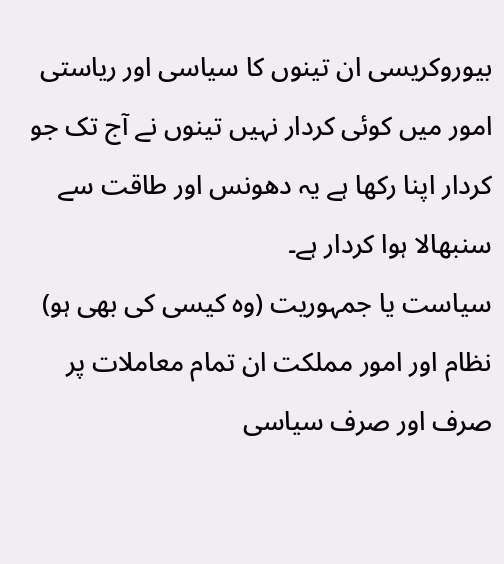بیوروکریسی ان تینوں کا سیاسی اور ریاستی امور میں کوئی کردار نہیں تینوں نے آج تک جو کردار اپنا رکھا ہے یہ دھونس اور طاقت سے سنبھالا ہوا کردار ہے۔
سیاست یا جمہوریت (وہ کیسی کی بھی ہو) نظام اور امور مملکت ان تمام معاملات پر صرف اور صرف سیاسی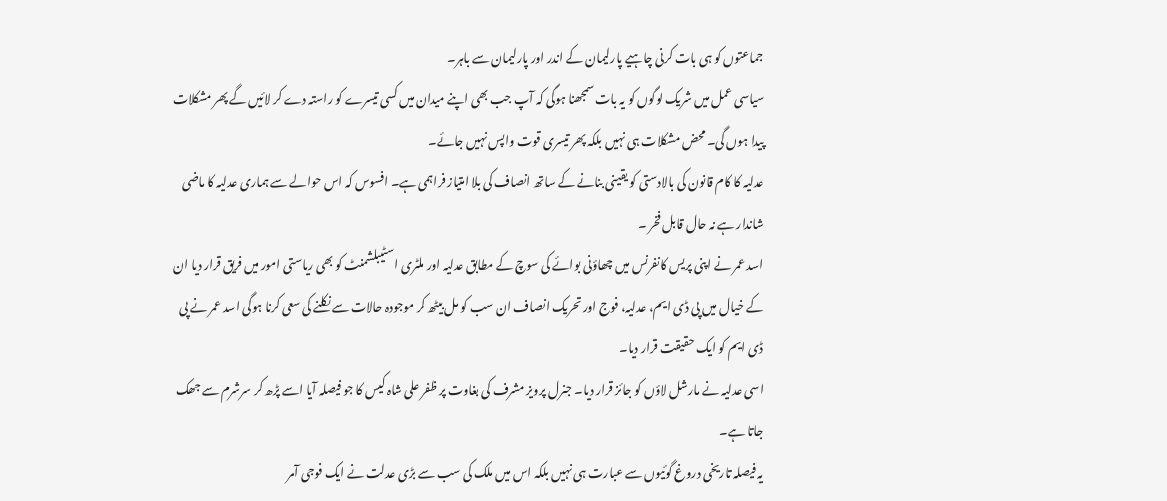جماعتوں کو ہی بات کرنی چاہیے پارلیمان کے اندر اور پارلیمان سے باہر۔
سیاسی عمل میں شریک لوگوں کو یہ بات سمجھنا ہوگی کہ آپ جب بھی اپنے میدان میں کسی تیسرے کو راستہ دے کر لائیں گے پھر مشکلات پیدا ہوں گی۔ محض مشکلات ہی نہیں بلکہ پھر تیسری قوت واپس نہیں جائے۔
عدلیہ کا کام قانون کی بالادستی کو یقینی بنانے کے ساتھ انصاف کی بلا امتیاز فراہمی ہے۔ افسوس کہ اس حوالے سے ہماری عدلیہ کا ماضی شاندار ہے نہ حال قابل فخر ۔
اسد عمر نے اپنی پریس کانفرنس میں چھاؤنی بوائے کی سوچ کے مطابق عدلیہ اور ملٹری اسٹیبلشمنٹ کو بھی ریاستی امور میں فریق قرار دیا ان کے خیال میں پی ڈی ایم، عدلیہ، فوج اور تحریک انصاف ان سب کو مل بیٹھ کر موجودہ حالات سے نکلنے کی سعی کرنا ہوگی اسد عمر نے پی ڈی ایم کو ایک حقیقت قرار دیا۔
اسی عدلیہ نے مارشل لاؤں کو جائز قرار دیا۔ جنرل پرویز مشرف کی بغاوت پر ظفر علی شاہ کیس کا جو فیصلہ آیا اسے پڑھ کر سرشرم سے جھک جاتا ہے۔
یہ فیصلہ تاریخی دروغ گوئیوں سے عبارت ہی نہیں بلکہ اس میں ملک کی سب سے بڑی عدلت نے ایک فوجی آمر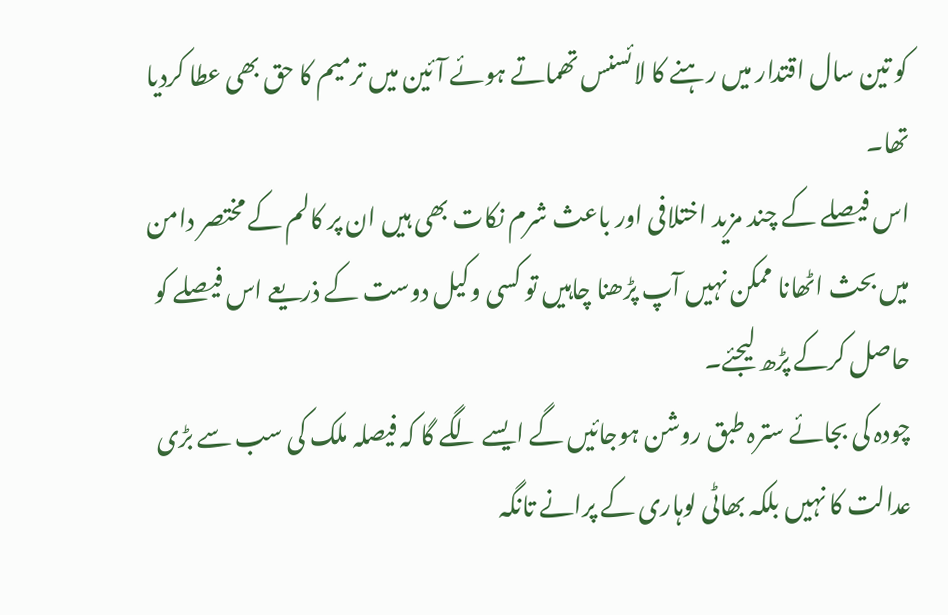کو تین سال اقتدار میں رہنے کا لائسنس تھماتے ہوئے آئین میں ترمیم کا حق بھی عطا کردیا تھا۔
اس فیصلے کے چند مزید اختلافی اور باعث شرم نکات بھی ہیں ان پر کالم کے مختصر دامن میں بحث اٹھانا ممکن نہیں آپ پڑھنا چاہیں تو کسی وکیل دوست کے ذریعے اس فیصلے کو حاصل کرکے پڑھ لیجئے۔
چودہ کی بجائے سترہ طبق روشن ہوجائیں گے ایسے لگے گا کہ فیصلہ ملک کی سب سے بڑی عدالت کا نہیں بلکہ بھاٹی لوہاری کے پرانے تانگہ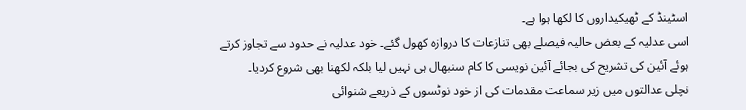اسٹینڈ کے ٹھیکیداروں کا لکھا ہوا ہے۔
اسی عدلیہ کے بعض حالیہ فیصلے بھی تنازعات کا دروازہ کھول گئے۔ خود عدلیہ نے حدود سے تجاوز کرتے ہوئے آئین کی تشریح کی بجائے آئین نویسی کا کام سنبھال ہی نہیں لیا بلکہ لکھنا بھی شروع کردیا۔
نچلی عدالتوں میں زیر سماعت مقدمات کی از خود نوٹسوں کے ذریعے شنوائی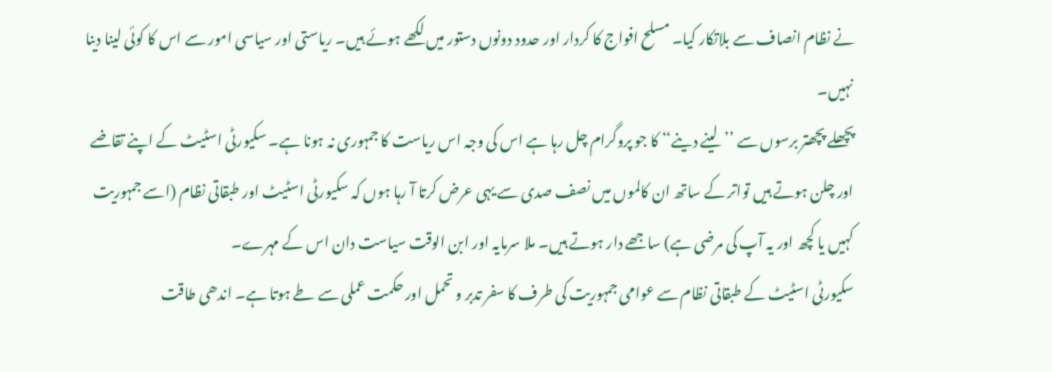نے نظام انصاف سے بلاتکار کیا۔ مسلح افواج کا کردار اور حدود دونوں دستور میں لکھے ہوئے ہیں۔ ریاستی اور سیاسی امور سے اس کا کوئی لینا دینا نہیں۔
پچھلے پچھتر برسوں سے ’’لینے دینے‘‘ کا جو پروگرام چل رہا ہے اس کی وجہ اس ریاست کا جمہوری نہ ہونا ہے۔ سکیورٹی اسٹیٹ کے اپنے تقاضے اور چلن ہوتے ہیں تواتر کے ساتھ ان کالموں میں نصف صدی سے یہی عرض کرتا آ رہا ہوں کہ سکیورٹی اسٹیٹ اور طبقاتی نظام (اسے جمہوریت کہیں یا کچھ اور یہ آپ کی مرضی ہے) ساجھے دار ہوتے ہیں۔ ملا سرمایہ اور ابن الوقت سیاست دان اس کے مہرے۔
سکیورٹی اسٹیٹ کے طبقاتی نظام سے عوامی جمہوریت کی طرف کا سفر تدبر و تحمل اور حکمت عملی سے طے ہوتا ہے۔ اندھی طاقت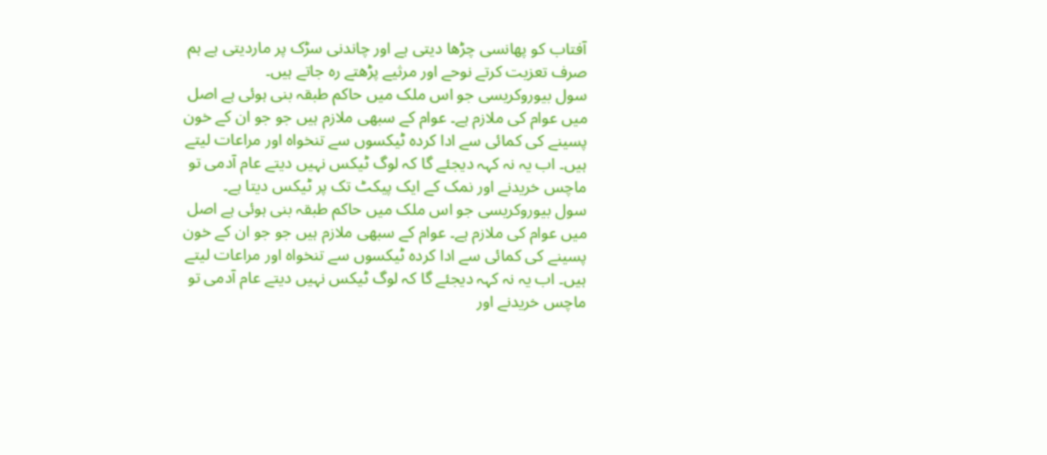آفتاب کو پھانسی چڑھا دیتی ہے اور چاندنی سڑک پر ماردیتی ہے ہم صرف تعزیت کرتے نوحے اور مرثیے پڑھتے رہ جاتے ہیں۔
سول بیوروکریسی جو اس ملک میں حاکم طبقہ بنی ہوئی ہے اصل میں عوام کی ملازم ہے۔ عوام کے سبھی ملازم ہیں جو جو ان کے خون پسینے کی کمائی سے ادا کردہ ٹیکسوں سے تنخواہ اور مراعات لیتے ہیں۔ اب یہ نہ کہہ دیجئے گا کہ لوگ ٹیکس نہیں دیتے عام آدمی تو ماچس خریدنے اور نمک کے ایک پیکٹ تک پر ٹیکس دیتا ہے۔
سول بیوروکریسی جو اس ملک میں حاکم طبقہ بنی ہوئی ہے اصل میں عوام کی ملازم ہے۔ عوام کے سبھی ملازم ہیں جو جو ان کے خون پسینے کی کمائی سے ادا کردہ ٹیکسوں سے تنخواہ اور مراعات لیتے ہیں۔ اب یہ نہ کہہ دیجئے گا کہ لوگ ٹیکس نہیں دیتے عام آدمی تو ماچس خریدنے اور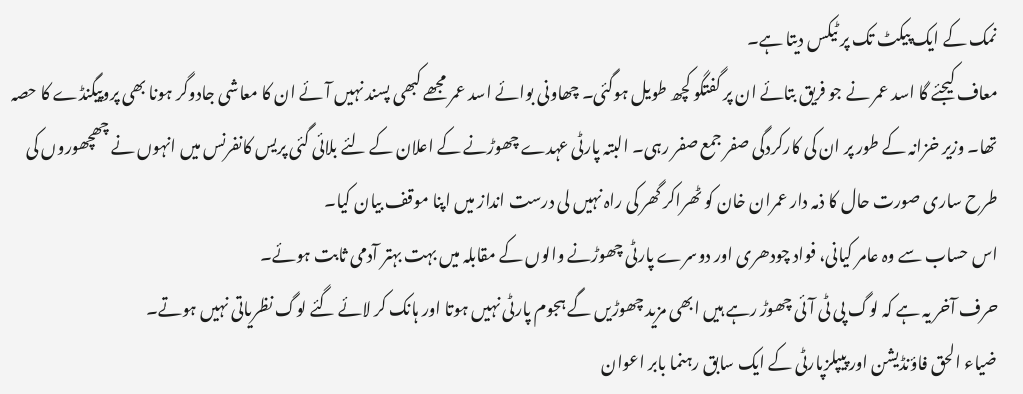نمک کے ایک پیکٹ تک پر ٹیکس دیتا ہے۔
معاف کیجئے گا اسد عمر نے جو فریق بتائے ان پر گفتگو کچھ طویل ہوگئی۔ چھاونی بوائے اسد عمر مجھے کبھی پسند نہیں آئے ان کا معاشی جادوگر ہونا بھی پروپیگنڈے کا حصہ تھا۔ وزیر خزانہ کے طور پر ان کی کارکردگی صفر جمع صفر رہی۔ البتہ پارٹی عہدے چھوڑنے کے اعلان کے لئے بلائی گئی پریس کانفرنس میں انہوں نے چھچھوروں کی طرح ساری صورت حال کا ذمہ دار عمران خان کو ٹھراکر گھر کی راہ نہیں لی درست انداز میں اپنا موقف بیان کیا۔
اس حساب سے وہ عامر کیانی، فواد چودھری اور دوسرے پارٹی چھوڑنے والوں کے مقابلہ میں بہت بہتر آدمی ثابت ہوئے۔
حرف آخر یہ ہے کہ لوگ پی ٹی آئی چھوڑ رہے ہیں ابھی مزید چھوڑیں گے ہجوم پارٹی نہیں ہوتا اور ہانک کر لائے گئے لوگ نظریاتی نہیں ہوتے۔
ضیاء الحق فاؤنڈیشن اور پیپلزپارٹی کے ایک سابق رہنما بابر اعوان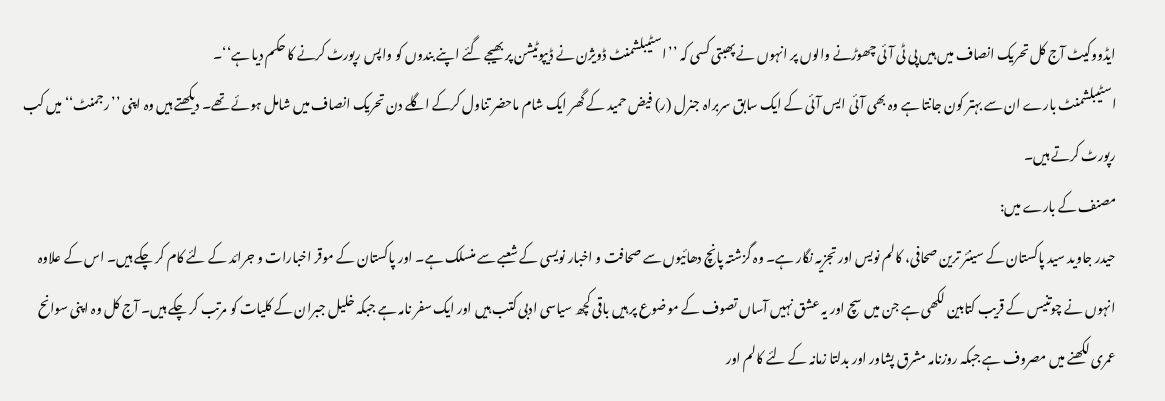ایڈووکیٹ آج کل تحریک انصاف میں ہیں پی ٹی آئی چھوڑنے والوں پر انہوں نے پھبتی کسی کہ ’’اسٹیبلشمنٹ ڈویژن نے ڈیپوٹیشن پر بھیجے گئے اپنے بندوں کو واپس رپورٹ کرنے کا حکم دیا ہے‘‘۔
اسٹیبلشمنٹ بارے ان سے بہتر کون جانتا ہے وہ بھی آئی ایس آئی کے ایک سابق سربراہ جنرل (ر) فیض حمید کے گھر ایک شام ماحضر تناول کرکے اگلے دن تحریک انصاف میں شامل ہوئے تھے۔ دیکھتے ہیں وہ اپنی ’’رجمنٹ‘‘ میں کب رپورٹ کرتے ہیں۔
مصنف کے بارے میں:
حیدر جاوید سید پاکستان کے سینئر ترین صحافی، کالم نویس اور تجزیہ نگار ہے۔ وہ گزشتہ پانچ دھائیوں سے صحافت و اخبار نویسی کے شعبے سے منسلک ہے۔ اور پاکستان کے موقر اخبارات و جرائد کے لئے کام کر چکے ہیں۔ اس کے علاوہ انہوں نے چوتنیس کے قریب کتابین لکھی ہے جن میں سچ اور یہ عشق نہیں آساں تصوف کے موضوع پر ہیں باقی کچھ سیاسی ادبی کتب ہیں اور ایک سفر نامہ ہے جبکہ خلیل جبران کے کلیات کو مرتب کر چکے ہیں۔ آج کل وہ اپنی سوانح عمری لکھنے میں مصروف ہے جبکہ روزنامہ مشرق پشاور اور بدلتا زمانہ کے لئے کالم اور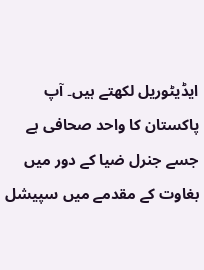ایڈیٹوریل لکھتے ہیں۔ آپ پاکستان کا واحد صحافی ہے جسے جنرل ضیا کے دور میں بغاوت کے مقدمے میں سپیشل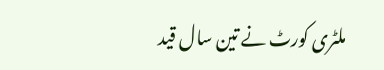ملٹری کورٹ نے تین سال قید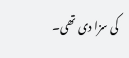کی سزا دی تھی۔